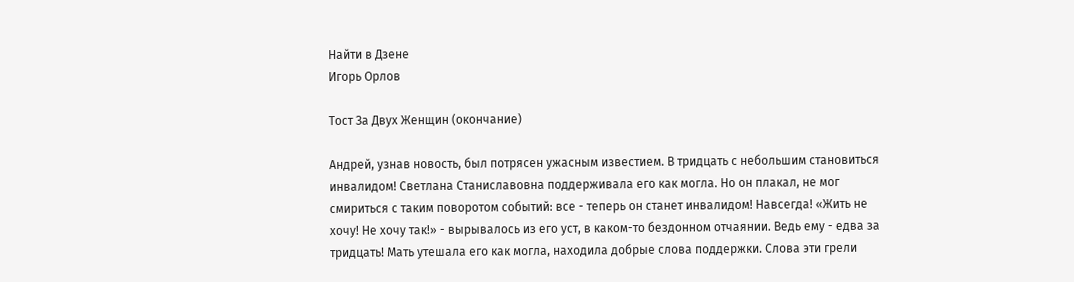Найти в Дзене
Игорь Орлов

Тост За Двух Женщин (окончание)

Андрей, узнав новость, был потрясен ужасным известием. В тридцать с небольшим становиться инвалидом! Светлана Станиславовна поддерживала его как могла. Но он плакал, не мог смириться с таким поворотом событий: все - теперь он станет инвалидом! Навсегда! «Жить не хочу! Не хочу так!» - вырывалось из его уст, в каком-то бездонном отчаянии. Ведь ему - едва за тридцать! Мать утешала его как могла, находила добрые слова поддержки. Слова эти грели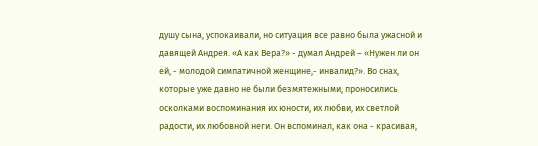душу сына, успокаивали, но ситуация все равно была ужасной и давящей Андрея. «А как Вера?» - думал Андрей – «Нужен ли он ей, - молодой симпатичной женщине,- инвалид?». Во снах, которые уже давно не были безмятежными, проносились осколками воспоминания их юности, их любви, их светлой радости, их любовной неги. Он вспоминал, как она - красивая,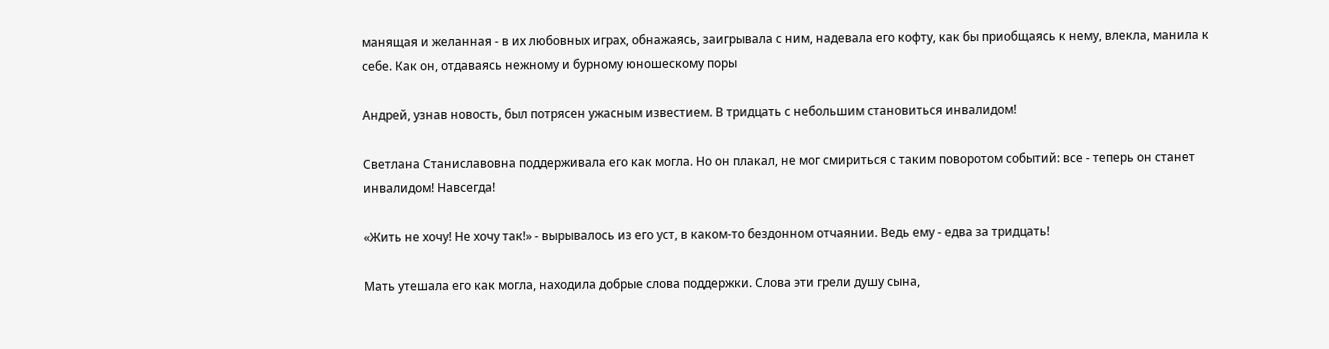манящая и желанная - в их любовных играх, обнажаясь, заигрывала с ним, надевала его кофту, как бы приобщаясь к нему, влекла, манила к себе. Как он, отдаваясь нежному и бурному юношескому поры

Андрей, узнав новость, был потрясен ужасным известием. В тридцать с небольшим становиться инвалидом!

Светлана Станиславовна поддерживала его как могла. Но он плакал, не мог смириться с таким поворотом событий: все - теперь он станет инвалидом! Навсегда!

«Жить не хочу! Не хочу так!» - вырывалось из его уст, в каком-то бездонном отчаянии. Ведь ему - едва за тридцать!

Мать утешала его как могла, находила добрые слова поддержки. Слова эти грели душу сына,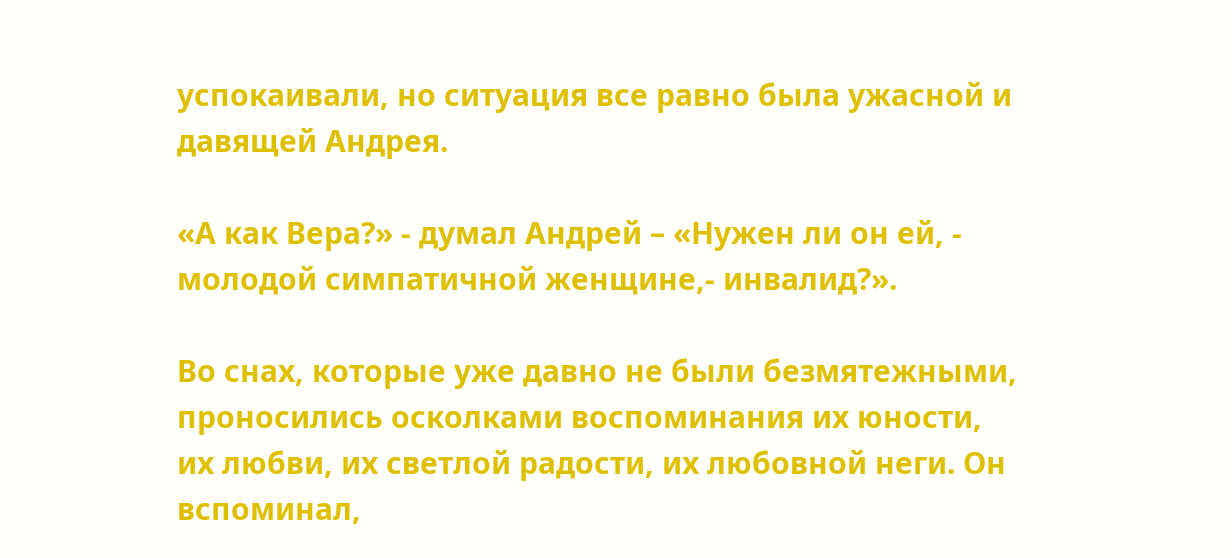успокаивали, но ситуация все равно была ужасной и давящей Андрея.

«А как Вера?» - думал Андрей – «Нужен ли он ей, - молодой симпатичной женщине,- инвалид?».

Во снах, которые уже давно не были безмятежными, проносились осколками воспоминания их юности, их любви, их светлой радости, их любовной неги. Он вспоминал,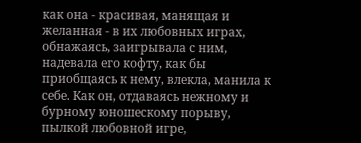как она - красивая, манящая и желанная - в их любовных играх, обнажаясь, заигрывала с ним, надевала его кофту, как бы приобщаясь к нему, влекла, манила к себе. Как он, отдаваясь нежному и бурному юношескому порыву, пылкой любовной игре,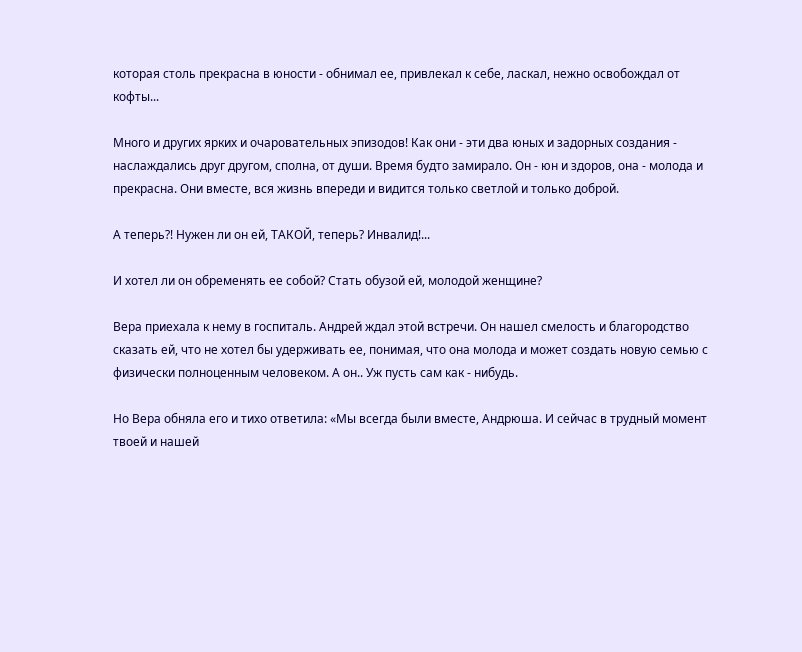которая столь прекрасна в юности - обнимал ее, привлекал к себе, ласкал, нежно освобождал от кофты...

Много и других ярких и очаровательных эпизодов! Как они - эти два юных и задорных создания - наслаждались друг другом, сполна, от души. Время будто замирало. Он - юн и здоров, она - молода и прекрасна. Они вместе, вся жизнь впереди и видится только светлой и только доброй.

А теперь?! Нужен ли он ей, ТАКОЙ, теперь? Инвалид!...

И хотел ли он обременять ее собой? Стать обузой ей, молодой женщине?

Вера приехала к нему в госпиталь. Андрей ждал этой встречи. Он нашел смелость и благородство сказать ей, что не хотел бы удерживать ее, понимая, что она молода и может создать новую семью с физически полноценным человеком. А он.. Уж пусть сам как - нибудь.

Но Вера обняла его и тихо ответила: «Мы всегда были вместе, Андрюша. И сейчас в трудный момент твоей и нашей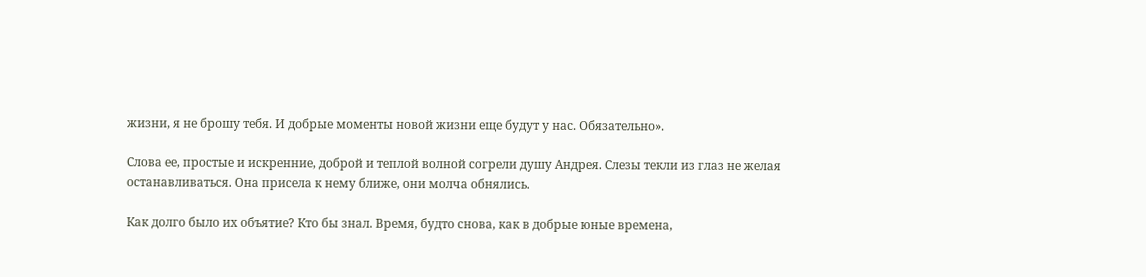жизни, я не брошу тебя. И добрые моменты новой жизни еще будут у нас. Обязательно».

Слова ее, простые и искренние, доброй и теплой волной согрели душу Андрея. Слезы текли из глаз не желая останавливаться. Она присела к нему ближе, они молча обнялись.

Как долго было их объятие? Кто бы знал. Время, будто снова, как в добрые юные времена,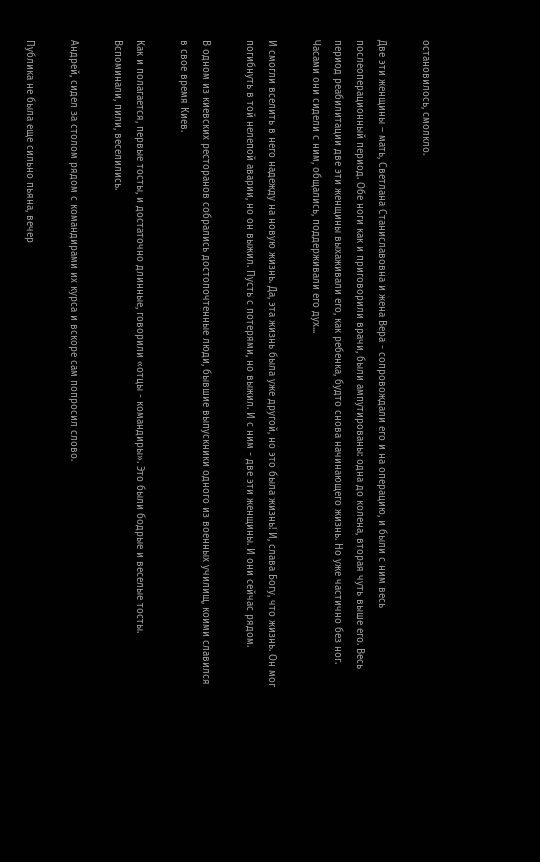остановилось, смолкло.

Две эти женщины – мать, Светлана Станиславовна и жена Вера - сопровождали его и на операцию, и были с ним весь послеоперационный период. Обе ноги как и приговорили врачи, были ампутированы: одна до колена, вторая чуть выше его. Весь период реабилитации две эти женщины выхаживали его, как ребенка, будто снова начинающего жизнь. Но уже частично без ног. Часами они сидели с ним, общались, поддерживали его дух...

И смогли вселить в него надежду на новую жизнь. Да, эта жизнь была уже другой, но это была жизнь! И, слава Богу, что жизнь. Он мог погибнуть в той нелепой аварии, но он выжил. Пусть с потерями, но выжил. И с ним - две эти женщины. И они сейчас рядом.

В одном из киевских ресторанов собрались достопочтенные люди, бывшие выпускники одного из военных училищ, коими славился в свое время Киев.

Как и полагается, первые тосты, и достаточно длинные, говорили «отцы - командиры». Это были бодрые и веселые тосты. Вспоминали, пили, веселились.

Андрей, сидел за столом рядом с командирами их курса и вскоре сам попросил слово.

Публика не была еще сильно пьяна, вечер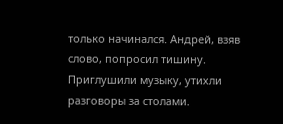только начинался. Андрей, взяв слово, попросил тишину. Приглушили музыку, утихли разговоры за столами.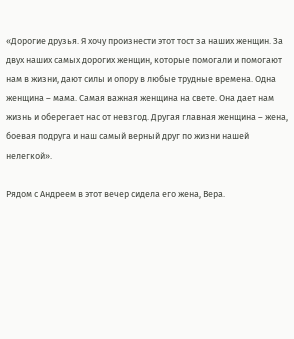«Дорогие друзья. Я хочу произнести этот тост за наших женщин. За двух наших самых дорогих женщин, которые помогали и помогают нам в жизни, дают силы и опору в любые трудные времена. Одна женщина – мама. Самая важная женщина на свете. Она дает нам жизнь и оберегает нас от невзгод. Другая главная женщина – жена, боевая подруга и наш самый верный друг по жизни нашей нелегкой».

Рядом с Андреем в этот вечер сидела его жена, Вера.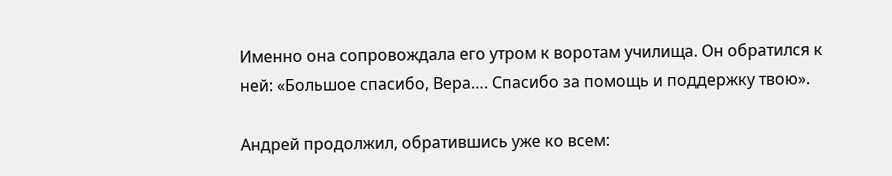Именно она сопровождала его утром к воротам училища. Он обратился к ней: «Большое спасибо, Вера…. Спасибо за помощь и поддержку твою».

Андрей продолжил, обратившись уже ко всем: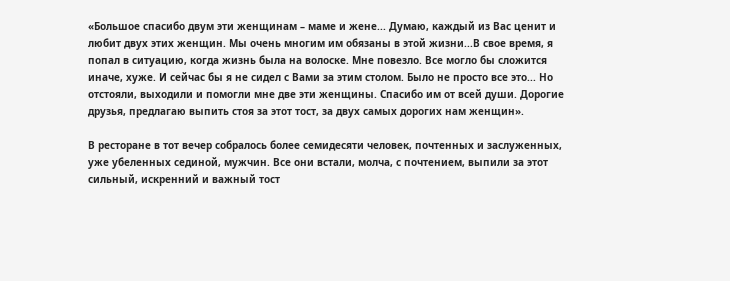«Большое спасибо двум эти женщинам – маме и жене... Думаю, каждый из Вас ценит и любит двух этих женщин. Мы очень многим им обязаны в этой жизни...В свое время, я попал в ситуацию, когда жизнь была на волоске. Мне повезло. Все могло бы сложится иначе, хуже. И сейчас бы я не сидел с Вами за этим столом. Было не просто все это... Но отстояли, выходили и помогли мне две эти женщины. Спасибо им от всей души. Дорогие друзья, предлагаю выпить стоя за этот тост, за двух самых дорогих нам женщин».

В ресторане в тот вечер собралось более семидесяти человек, почтенных и заслуженных, уже убеленных сединой, мужчин. Все они встали, молча, с почтением, выпили за этот сильный, искренний и важный тост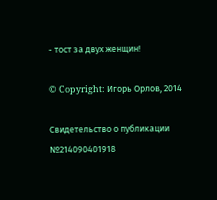- тост за двух женщин!

© Copyright: Игорь Орлов, 2014

Свидетельство о публикации №214090401918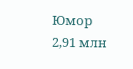Юмор
2,91 млн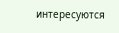интересуются